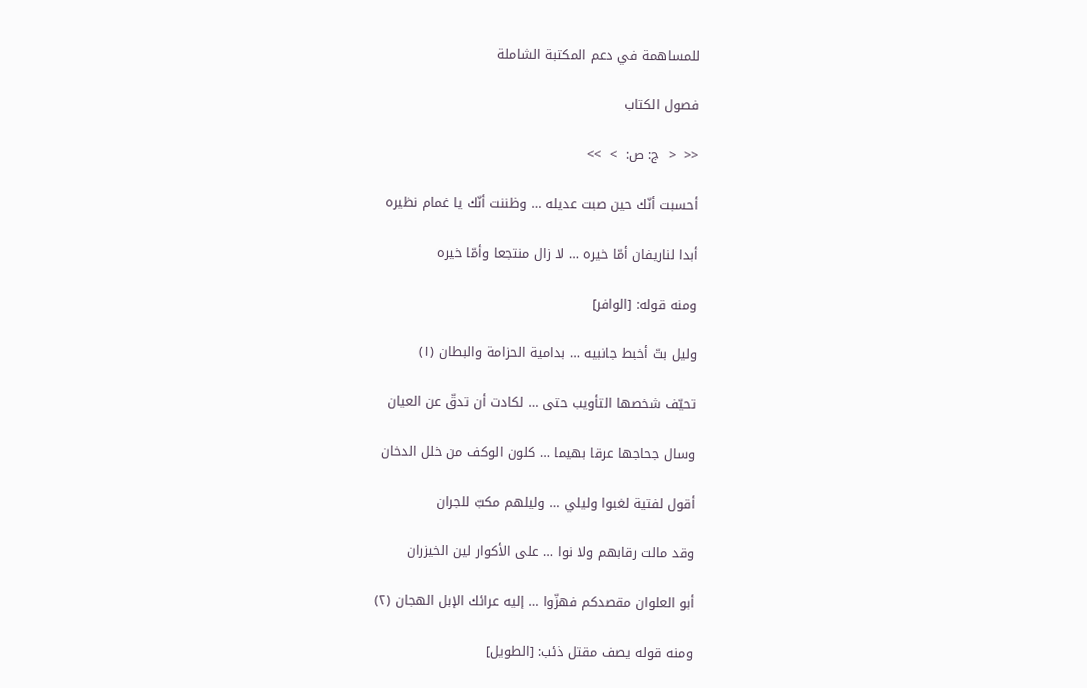للمساهمة في دعم المكتبة الشاملة

فصول الكتاب

<<  <  ج: ص:  >  >>

أحسبت أنّك حين صبت عديله … وظننت أنّك يا غمام نظيره

أبدا لناريفان أمّا خيره … لا زال منتجعا وأمّا خيره

ومنه قوله: [الوافر]

وليل بتّ أخبط جانبيه … بدامية الحزامة والبطان (١)

تحيّف شخصها التأويب حتى … لكادت أن تدقّ عن العيان

وسال جحاجها عرقا بهيما … كلون الوكف من خلل الدخان

أقول لفتية لغبوا وليلي … وليلهم مكبّ للجران

وقد مالت رقابهم ولا نوا … على الأكوار لين الخيزران

أبو العلوان مقصدكم فهزّوا … إليه عرائك الإبل الهجان (٢)

ومنه قوله يصف مقتل ذئب: [الطويل]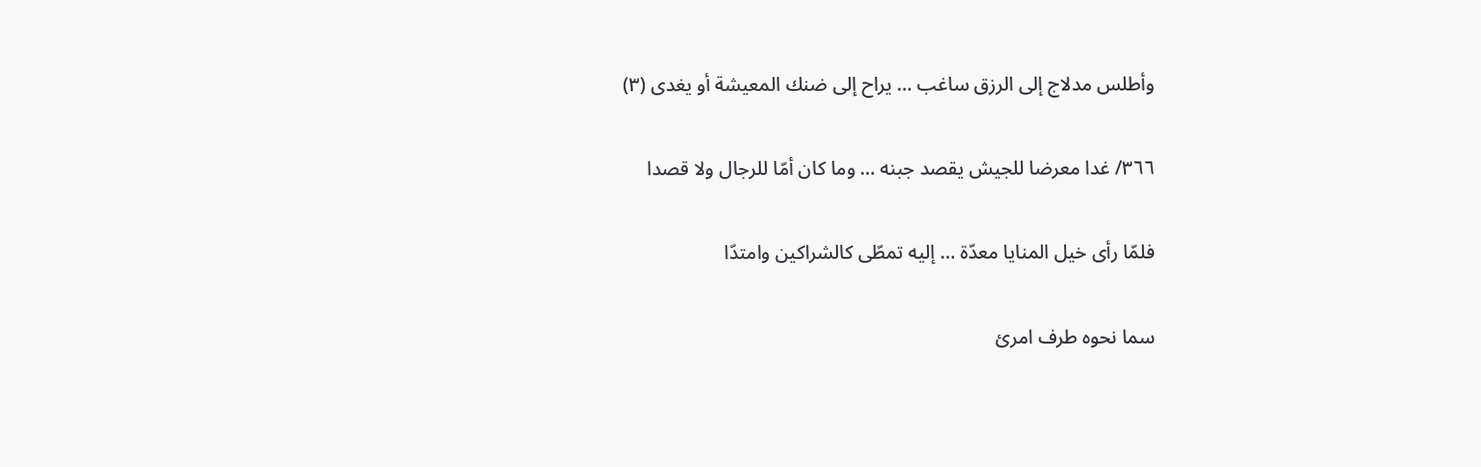وأطلس مدلاج إلى الرزق ساغب … يراح إلى ضنك المعيشة أو يغدى (٣)

٣٦٦/ غدا معرضا للجيش يقصد جبنه … وما كان أمّا للرجال ولا قصدا

فلمّا رأى خيل المنايا معدّة … إليه تمطّى كالشراكين وامتدّا

سما نحوه طرف امرئ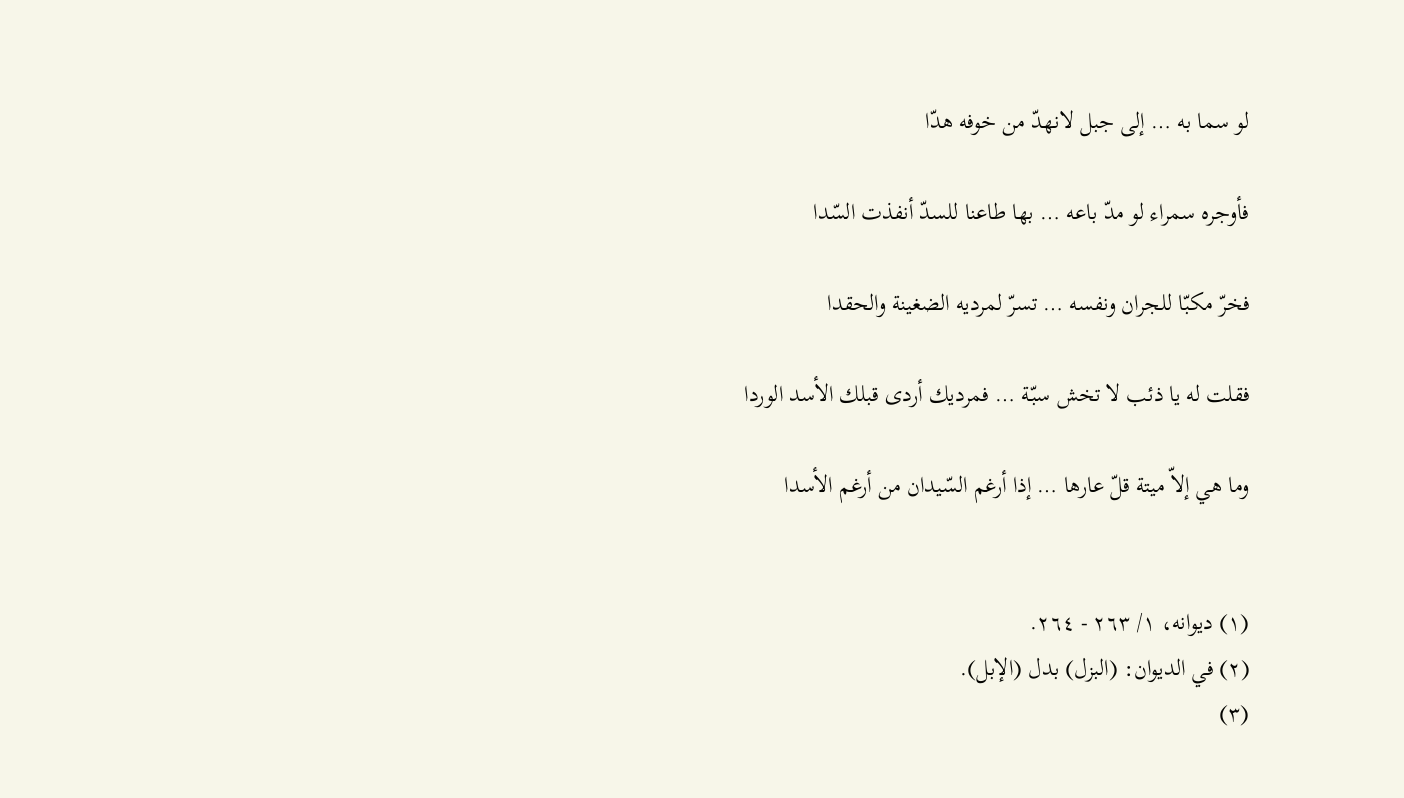لو سما به … إلى جبل لانهدّ من خوفه هدّا

فأوجره سمراء لو مدّ باعه … بها طاعنا للسدّ أنفذت السّدا

فخرّ مكبّا للجران ونفسه … تسرّ لمرديه الضغينة والحقدا

فقلت له يا ذئب لا تخش سبّة … فمرديك أردى قبلك الأسد الوردا

وما هي إلاّ ميتة قلّ عارها … إذا أرغم السّيدان من أرغم الأسدا


(١) ديوانه، ١/ ٢٦٣ - ٢٦٤.
(٢) في الديوان: (البزل) بدل (الإبل).
(٣)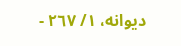ديوانه، ١/ ٢٦٧ -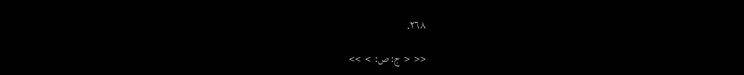٢٦٨.

<<  <  ج: ص:  >  >>